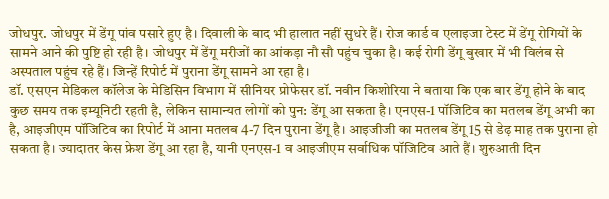जोधपुर. जोधपुर में डेंगू पांव पसारे हुए है। दिवाली के बाद भी हालात नहीं सुधरे हैं। रोज कार्ड व एलाइजा टेस्ट में डेंगू रोगियों के सामने आने की पुष्टि हो रही है। जोधपुर में डेंगू मरीजों का आंकड़ा नौ सौ पहुंच चुका है। कई रोगी डेंगू बुखार में भी विलंब से अस्पताल पहुंच रहे हैं। जिन्हें रिपोर्ट में पुराना डेंगू सामने आ रहा है।
डॉ. एसएन मेडिकल कॉलेज के मेडिसिन विभाग में सीनियर प्रोफेसर डॉ. नवीन किशोरिया ने बताया कि एक बार डेंगू होने के बाद कुछ समय तक इम्यूनिटी रहती है, लेकिन सामान्यत लोगों को पुन: डेंगू आ सकता है। एनएस-1 पॉजिटिव का मतलब डेंगू अभी का है, आइजीएम पॉजिटिव का रिपोर्ट में आना मतलब 4-7 दिन पुराना डेंगू है। आइजीजी का मतलब डेंगू 15 से डेढ़ माह तक पुराना हो सकता है। ज्यादातर केस फ्रेश डेंगू आ रहा है, यानी एनएस-1 व आइजीएम सर्वाधिक पॉजिटिव आते हैं। शुरुआती दिन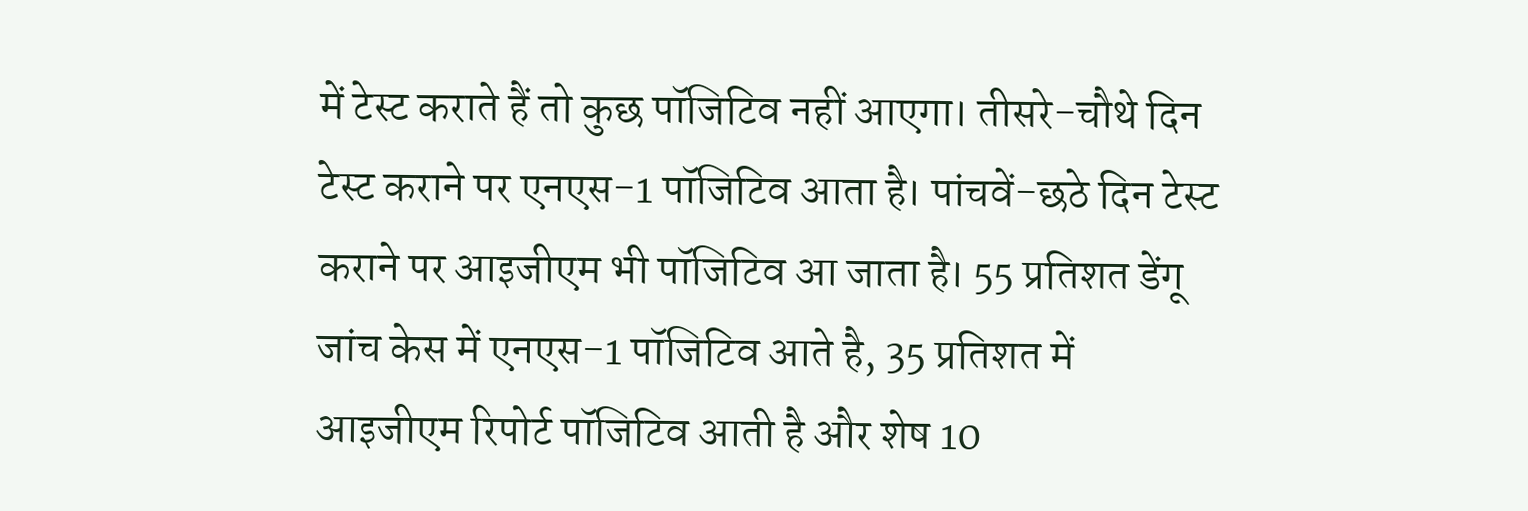में टेस्ट कराते हैं तो कुछ पॉजिटिव नहीं आएगा। तीसरे-चौथे दिन टेस्ट कराने पर एनएस-1 पॉजिटिव आता है। पांचवें-छठे दिन टेस्ट कराने पर आइजीएम भी पॉजिटिव आ जाता है। 55 प्रतिशत डेंगू जांच केस में एनएस-1 पॉजिटिव आते है, 35 प्रतिशत में आइजीएम रिपोर्ट पॉजिटिव आती है और शेष 10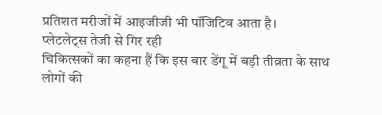प्रतिशत मरीजों में आइजीजी भी पॉजिटिव आता है।
प्लेटलेट्स तेजी से गिर रही
चिकित्सकों का कहना हैं कि इस बार डेंगू में बड़ी तीव्रता के साथ लोगों की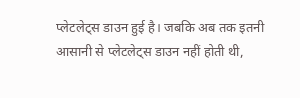प्लेटलेट्स डाउन हुई है। जबकि अब तक इतनी आसानी से प्लेटलेट्स डाउन नहीं होती थी,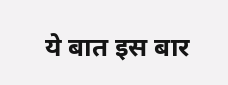ये बात इस बार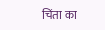चिंता का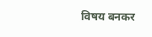विषय बनकर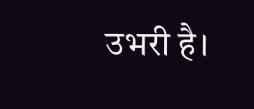उभरी है।